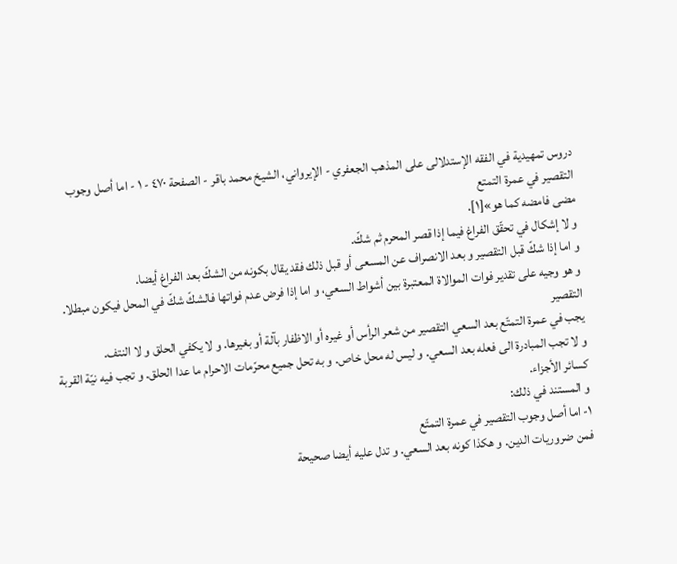دروس تمهيدية في الفقه الإستدلالى على المذهب الجعفري - الإيرواني، الشيخ محمد باقر - الصفحة ٤٧٠ - ١ - اما أصل وجوب التقصير في عمرة التمتع
مضى فامضه كما هو»[١].
و لا إشكال في تحقّق الفراغ فيما إذا قصر المحرم ثم شكّ.
و اما إذا شكّ قبل التقصير و بعد الانصراف عن المسعى أو قبل ذلك فقد يقال بكونه من الشكّ بعد الفراغ أيضا.
و هو وجيه على تقدير فوات الموالاة المعتبرة بين أشواط السعي، و اما إذا فرض عدم فواتها فالشكّ شكّ في المحل فيكون مبطلا.
التقصير
يجب في عمرة التمتّع بعد السعي التقصير من شعر الرأس أو غيره أو الاظفار بآلة أو بغيرها. و لا يكفي الحلق و لا النتف.
و لا تجب المبادرة الى فعله بعد السعي. و ليس له محل خاص. و به تحل جميع محرّمات الاحرام ما عدا الحلق. و تجب فيه نيّة القربة كسائر الأجزاء.
و المستند في ذلك:
١- اما أصل وجوب التقصير في عمرة التمتّع
فمن ضروريات الدين. و هكذا كونه بعد السعي. و تدل عليه أيضا صحيحة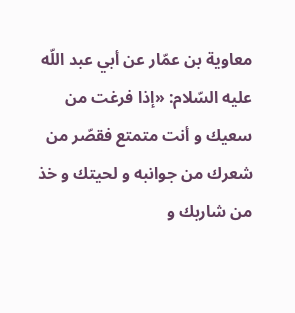معاوية بن عمّار عن أبي عبد اللّه عليه السّلام: «إذا فرغت من سعيك و أنت متمتع فقصّر من شعرك من جوانبه و لحيتك و خذ من شاربك و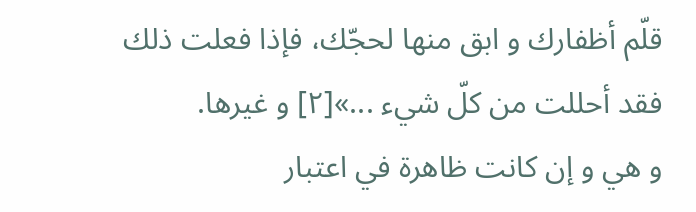قلّم أظفارك و ابق منها لحجّك، فإذا فعلت ذلك فقد أحللت من كلّ شيء ...»[٢] و غيرها.
و هي و إن كانت ظاهرة في اعتبار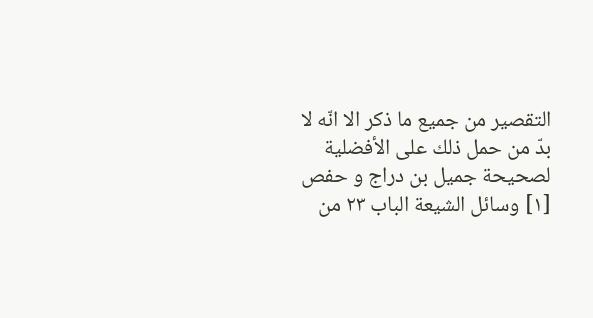التقصير من جميع ما ذكر الا انّه لا بدّ من حمل ذلك على الأفضلية لصحيحة جميل بن دراج و حفص
[١] وسائل الشيعة الباب ٢٣ من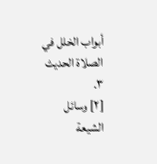أبواب الخلل في الصلاة الحديث ٣.
[٢] وسائل الشيعة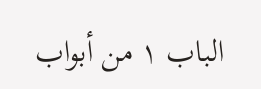الباب ١ من أبواب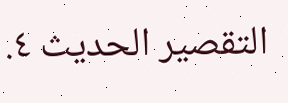التقصير الحديث ٤.